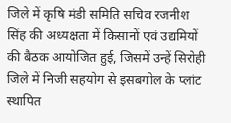जिले में कृषि मंडी समिति सचिव रजनीश सिंह की अध्यक्षता में किसानों एवं उद्यमियों की बैठक आयोजित हुई, जिसमें उन्हें सिरोही जिले में निजी सहयोग से इसबगोल के प्लांट स्थापित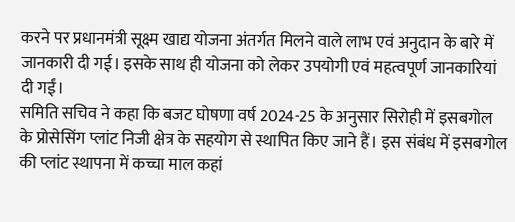करने पर प्रधानमंत्री सूक्ष्म खाद्य योजना अंतर्गत मिलने वाले लाभ एवं अनुदान के बारे में जानकारी दी गई। इसके साथ ही योजना को लेकर उपयोगी एवं महत्वपूर्ण जानकारियां दी गईं।
समिति सचिव ने कहा कि बजट घोषणा वर्ष 2024-25 के अनुसार सिरोही में इसबगोल के प्रोसेसिंग प्लांट निजी क्षेत्र के सहयोग से स्थापित किए जाने हैं। इस संबंध में इसबगोल की प्लांट स्थापना में कच्चा माल कहां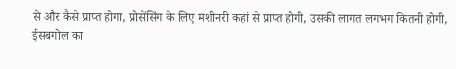से और कैसे प्राप्त होगा, प्रोसेंसिंग के लिए मशीनरी कहां से प्राप्त होगी, उसकी लागत लगभग कितनी होगी, ईसबगोल का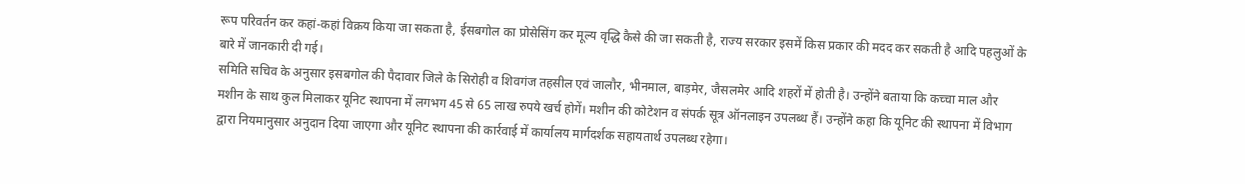रूप परिवर्तन कर कहां-कहां विक्रय किया जा सकता है, ईसबगोल का प्रोसेसिंग कर मूल्य वृद्धि कैसे की जा सकती है, राज्य सरकार इसमें किस प्रकार की मदद कर सकती है आदि पहलुओं के बारे में जानकारी दी गई।
समिति सचिव के अनुसार इसबगोल की पैदावार जिले के सिरोही व शिवगंज तहसील एवं जालौर, भीनमाल, बाड़मेर, जैसलमेर आदि शहरों में होती है। उन्होंने बताया कि कच्चा माल और मशीन के साथ कुल मिलाकर यूनिट स्थापना में लगभग 45 से 65 लाख रुपये खर्च होगें। मशीन की कोटेशन व संपर्क सूत्र ऑनलाइन उपलब्ध हैं। उन्होंने कहा कि यूनिट की स्थापना में विभाग द्वारा नियमानुसार अनुदान दिया जाएगा और यूनिट स्थापना की कार्रवाई में कार्यालय मार्गदर्शक सहायतार्थ उपलब्ध रहेगा।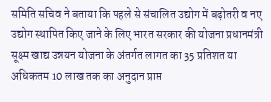समिति सचिव ने बताया कि पहले से संचालित उद्योग में बढ़ोतरी व नए उद्योग स्थापित किए जाने के लिए भारत सरकार की योजना प्रधानमंत्री सूक्ष्म खाद्य उन्नयन योजना के अंतर्गत लागत का 35 प्रतिशत या अधिकतम 10 लाख तक का अनुदान प्राप्त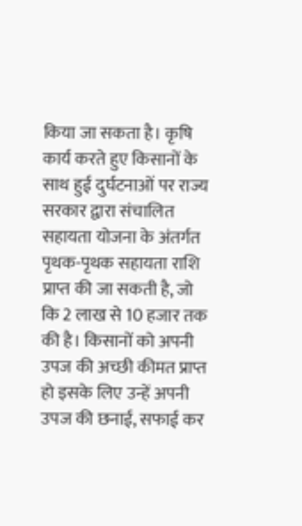किया जा सकता है। कृषि कार्य करते हुए किसानों के साथ हुई दुर्घटनाओं पर राज्य सरकार द्वारा संचालित सहायता योजना के अंतर्गत पृथक-पृथक सहायता राशि प्राप्त की जा सकती है, जो कि 2 लाख से 10 हजार तक की है। किसानों को अपनी उपज की अच्छी कीमत प्राप्त हो इसके लिए उन्हें अपनी उपज की छनाई, सफाई कर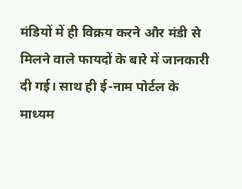मंडियों में ही विक्रय करने और मंडी से मिलने वाले फायदों के बारे में जानकारी दी गई। साथ ही ई-नाम पोर्टल के माध्यम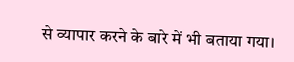से व्यापार करने के बारे में भी बताया गया।